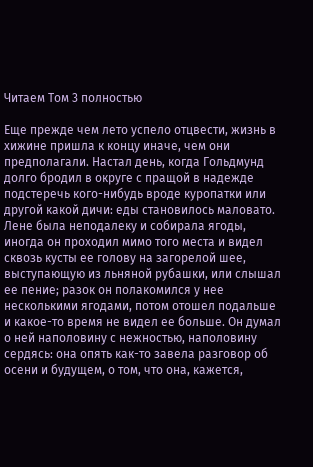Читаем Том 3 полностью

Еще прежде чем лето успело отцвести, жизнь в хижине пришла к концу иначе, чем они предполагали. Настал день, когда Гольдмунд долго бродил в округе с пращой в надежде подстеречь кого-нибудь вроде куропатки или другой какой дичи: еды становилось маловато. Лене была неподалеку и собирала ягоды, иногда он проходил мимо того места и видел сквозь кусты ее голову на загорелой шее, выступающую из льняной рубашки, или слышал ее пение; разок он полакомился у нее несколькими ягодами, потом отошел подальше и какое-то время не видел ее больше. Он думал о ней наполовину с нежностью, наполовину сердясь: она опять как-то завела разговор об осени и будущем, о том, что она, кажется,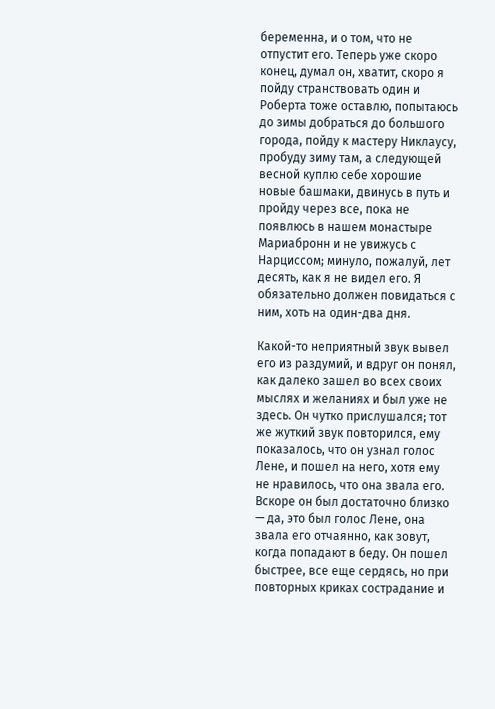беременна, и о том, что не отпустит его. Теперь уже скоро конец, думал он, хватит, скоро я пойду странствовать один и Роберта тоже оставлю, попытаюсь до зимы добраться до большого города, пойду к мастеру Никлаусу, пробуду зиму там, а следующей весной куплю себе хорошие новые башмаки, двинусь в путь и пройду через все, пока не появлюсь в нашем монастыре Мариабронн и не увижусь с Нарциссом; минуло, пожалуй, лет десять, как я не видел его. Я обязательно должен повидаться с ним, хоть на один-два дня.

Какой-то неприятный звук вывел его из раздумий, и вдруг он понял, как далеко зашел во всех своих мыслях и желаниях и был уже не здесь. Он чутко прислушался; тот же жуткий звук повторился, ему показалось, что он узнал голос Лене, и пошел на него, хотя ему не нравилось, что она звала его. Вскоре он был достаточно близко — да, это был голос Лене, она звала его отчаянно, как зовут, когда попадают в беду. Он пошел быстрее, все еще сердясь, но при повторных криках сострадание и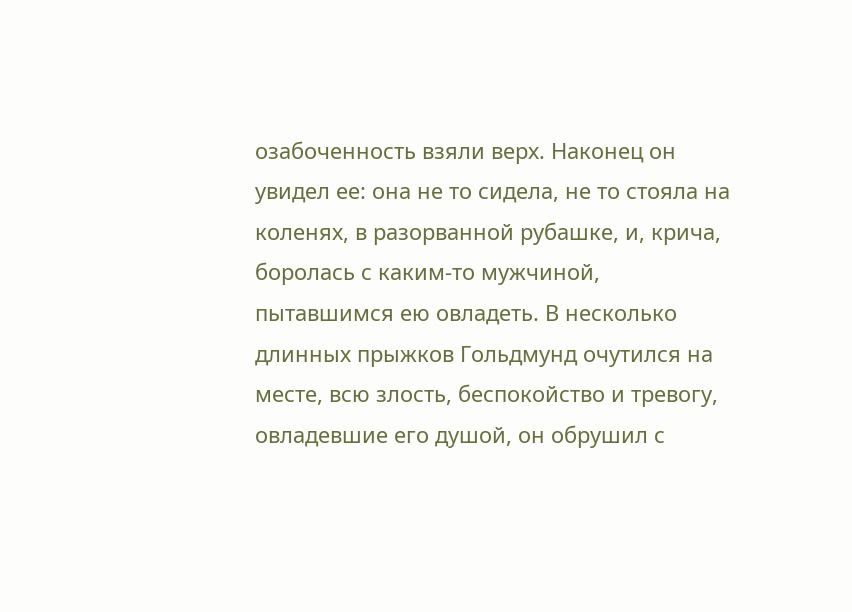озабоченность взяли верх. Наконец он увидел ее: она не то сидела, не то стояла на коленях, в разорванной рубашке, и, крича, боролась с каким-то мужчиной, пытавшимся ею овладеть. В несколько длинных прыжков Гольдмунд очутился на месте, всю злость, беспокойство и тревогу, овладевшие его душой, он обрушил с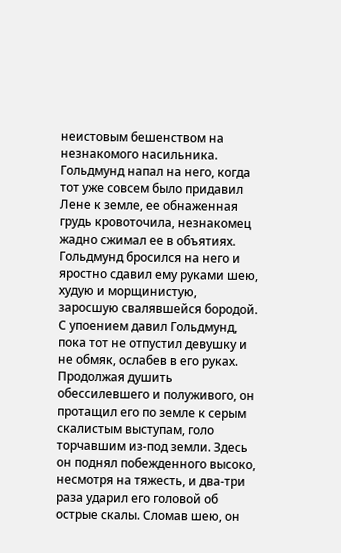неистовым бешенством на незнакомого насильника. Гольдмунд напал на него, когда тот уже совсем было придавил Лене к земле, ее обнаженная грудь кровоточила, незнакомец жадно сжимал ее в объятиях. Гольдмунд бросился на него и яростно сдавил ему руками шею, худую и морщинистую, заросшую свалявшейся бородой. С упоением давил Гольдмунд, пока тот не отпустил девушку и не обмяк, ослабев в его руках. Продолжая душить обессилевшего и полуживого, он протащил его по земле к серым скалистым выступам, голо торчавшим из-под земли. Здесь он поднял побежденного высоко, несмотря на тяжесть, и два-три раза ударил его головой об острые скалы. Сломав шею, он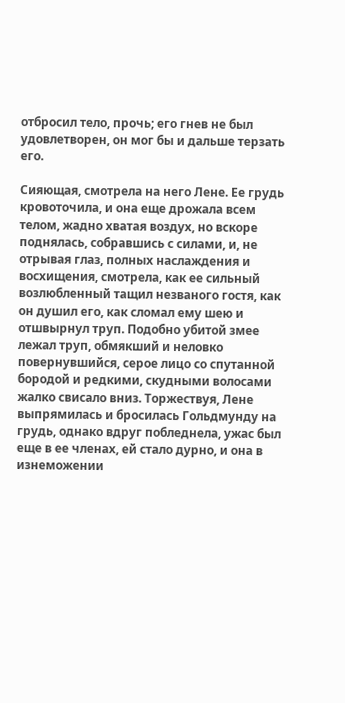отбросил тело, прочь; его гнев не был удовлетворен, он мог бы и дальше терзать его.

Сияющая, смотрела на него Лене. Ее грудь кровоточила, и она еще дрожала всем телом, жадно хватая воздух, но вскоре поднялась, собравшись с силами, и, не отрывая глаз, полных наслаждения и восхищения, смотрела, как ее сильный возлюбленный тащил незваного гостя, как он душил его, как сломал ему шею и отшвырнул труп. Подобно убитой змее лежал труп, обмякший и неловко повернувшийся, серое лицо со спутанной бородой и редкими, скудными волосами жалко свисало вниз. Торжествуя, Лене выпрямилась и бросилась Гольдмунду на грудь, однако вдруг побледнела, ужас был еще в ее членах, ей стало дурно, и она в изнеможении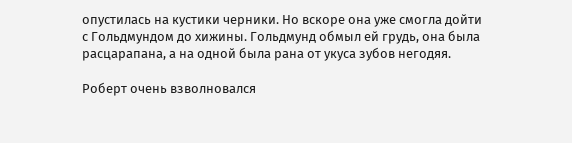опустилась на кустики черники. Но вскоре она уже смогла дойти с Гольдмундом до хижины. Гольдмунд обмыл ей грудь, она была расцарапана, а на одной была рана от укуса зубов негодяя.

Роберт очень взволновался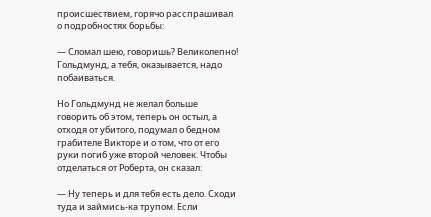происшествием, горячо расспрашивал о подробностях борьбы:

— Сломал шею, говоришь? Великолепно! Гольдмунд, а тебя, оказывается, надо побаиваться.

Но Гольдмунд не желал больше говорить об этом, теперь он остыл, а отходя от убитого, подумал о бедном грабителе Викторе и о том, что от его руки погиб уже второй человек. Чтобы отделаться от Роберта, он сказал:

— Ну теперь и для тебя есть дело. Сходи туда и займись-ка трупом. Если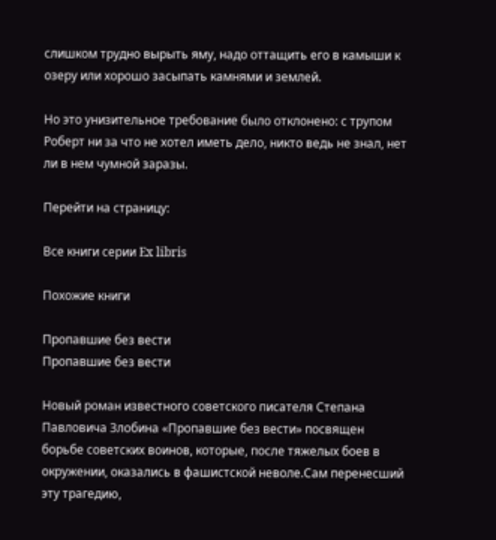слишком трудно вырыть яму, надо оттащить его в камыши к озеру или хорошо засыпать камнями и землей.

Но это унизительное требование было отклонено: с трупом Роберт ни за что не хотел иметь дело, никто ведь не знал, нет ли в нем чумной заразы.

Перейти на страницу:

Все книги серии Ex libris

Похожие книги

Пропавшие без вести
Пропавшие без вести

Новый роман известного советского писателя Степана Павловича Злобина «Пропавшие без вести» посвящен борьбе советских воинов, которые, после тяжелых боев в окружении, оказались в фашистской неволе.Сам перенесший эту трагедию,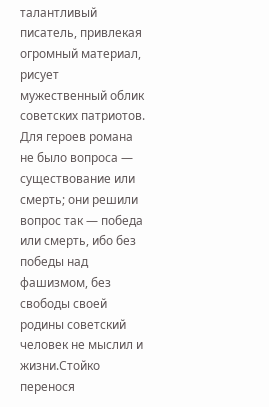талантливый писатель, привлекая огромный материал, рисует мужественный облик советских патриотов. Для героев романа не было вопроса — существование или смерть; они решили вопрос так — победа или смерть, ибо без победы над фашизмом, без свободы своей родины советский человек не мыслил и жизни.Стойко перенося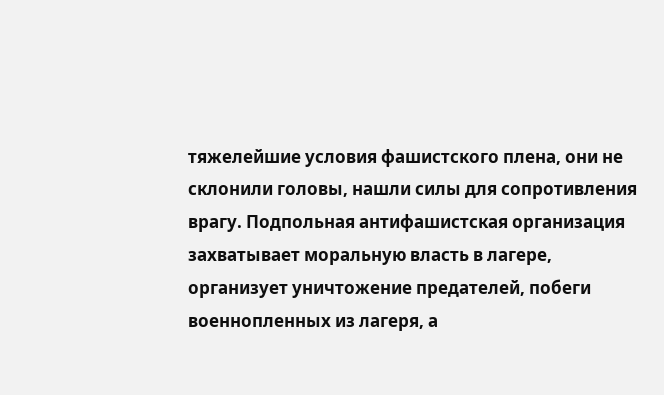тяжелейшие условия фашистского плена, они не склонили головы, нашли силы для сопротивления врагу. Подпольная антифашистская организация захватывает моральную власть в лагере, организует уничтожение предателей, побеги военнопленных из лагеря, а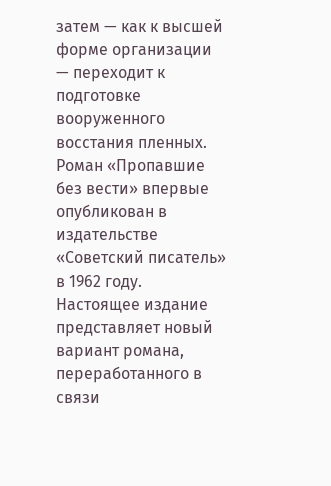затем — как к высшей форме организации — переходит к подготовке вооруженного восстания пленных. Роман «Пропавшие без вести» впервые опубликован в издательстве «Советский писатель» в 1962 году. Настоящее издание представляет новый вариант романа, переработанного в связи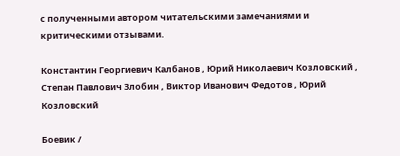с полученными автором читательскими замечаниями и критическими отзывами.

Константин Георгиевич Калбанов , Юрий Николаевич Козловский , Степан Павлович Злобин , Виктор Иванович Федотов , Юрий Козловский

Боевик /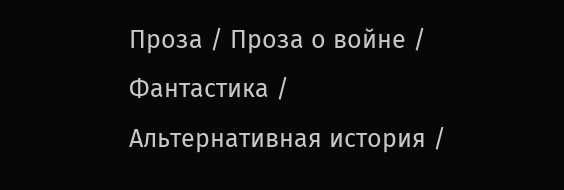Проза / Проза о войне / Фантастика / Альтернативная история /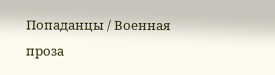Попаданцы / Военная проза